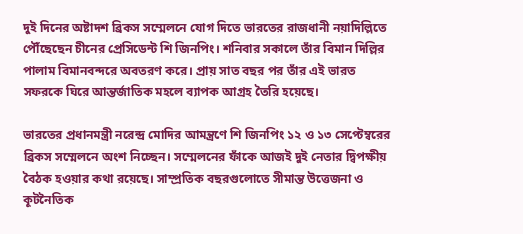দুই দিনের অষ্টাদশ ব্রিকস সম্মেলনে যোগ দিতে ভারতের রাজধানী নয়াদিল্লিতে পৌঁছেছেন চীনের প্রেসিডেন্ট শি জিনপিং। শনিবার সকালে তাঁর বিমান দিল্লির পালাম বিমানবন্দরে অবতরণ করে। প্রায় সাত বছর পর তাঁর এই ভারত সফরকে ঘিরে আন্তর্জাতিক মহলে ব্যাপক আগ্রহ তৈরি হয়েছে।

ভারতের প্রধানমন্ত্রী নরেন্দ্র মোদির আমন্ত্রণে শি জিনপিং ১২ ও ১৩ সেপ্টেম্বরের ব্রিকস সম্মেলনে অংশ নিচ্ছেন। সম্মেলনের ফাঁকে আজই দুই নেতার দ্বিপক্ষীয় বৈঠক হওয়ার কথা রয়েছে। সাম্প্রতিক বছরগুলোতে সীমান্ত উত্তেজনা ও কূটনৈতিক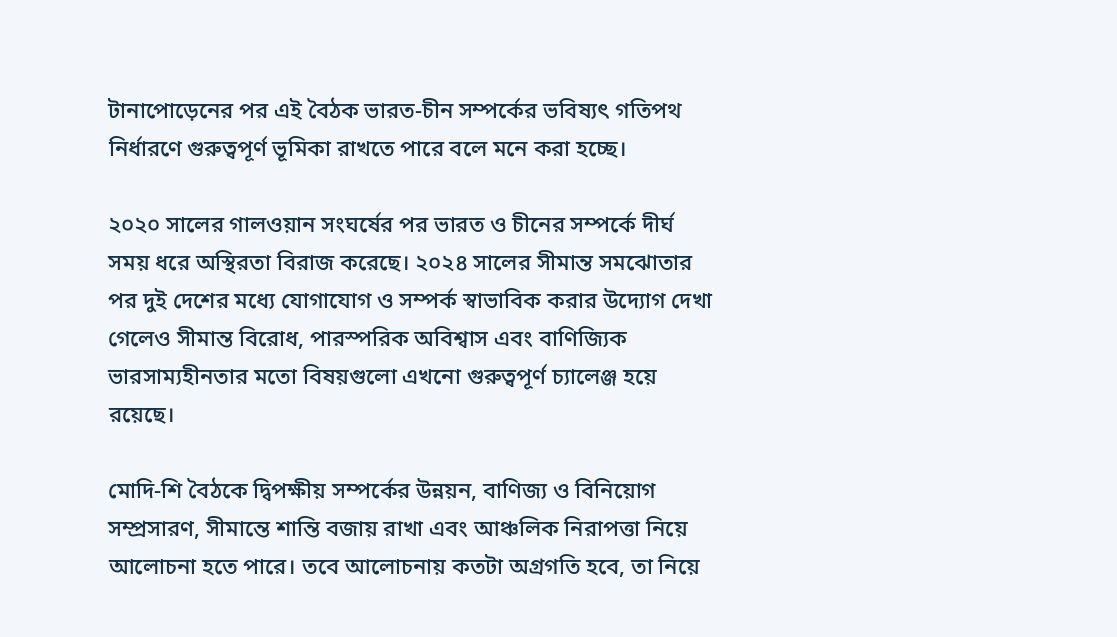টানাপোড়েনের পর এই বৈঠক ভারত-চীন সম্পর্কের ভবিষ্যৎ গতিপথ নির্ধারণে গুরুত্বপূর্ণ ভূমিকা রাখতে পারে বলে মনে করা হচ্ছে।

২০২০ সালের গালওয়ান সংঘর্ষের পর ভারত ও চীনের সম্পর্কে দীর্ঘ সময় ধরে অস্থিরতা বিরাজ করেছে। ২০২৪ সালের সীমান্ত সমঝোতার পর দুই দেশের মধ্যে যোগাযোগ ও সম্পর্ক স্বাভাবিক করার উদ্যোগ দেখা গেলেও সীমান্ত বিরোধ, পারস্পরিক অবিশ্বাস এবং বাণিজ্যিক ভারসাম্যহীনতার মতো বিষয়গুলো এখনো গুরুত্বপূর্ণ চ্যালেঞ্জ হয়ে রয়েছে।

মোদি-শি বৈঠকে দ্বিপক্ষীয় সম্পর্কের উন্নয়ন, বাণিজ্য ও বিনিয়োগ সম্প্রসারণ, সীমান্তে শান্তি বজায় রাখা এবং আঞ্চলিক নিরাপত্তা নিয়ে আলোচনা হতে পারে। তবে আলোচনায় কতটা অগ্রগতি হবে, তা নিয়ে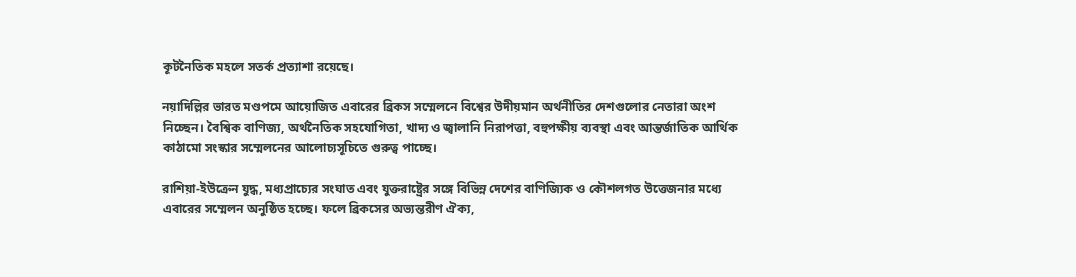কূটনৈতিক মহলে সতর্ক প্রত্যাশা রয়েছে।

নয়াদিল্লির ভারত মণ্ডপমে আয়োজিত এবারের ব্রিকস সম্মেলনে বিশ্বের উদীয়মান অর্থনীতির দেশগুলোর নেতারা অংশ নিচ্ছেন। বৈশ্বিক বাণিজ্য, অর্থনৈতিক সহযোগিতা, খাদ্য ও জ্বালানি নিরাপত্তা, বহুপক্ষীয় ব্যবস্থা এবং আন্তর্জাতিক আর্থিক কাঠামো সংস্কার সম্মেলনের আলোচ্যসূচিতে গুরুত্ব পাচ্ছে।

রাশিয়া-ইউক্রেন যুদ্ধ, মধ্যপ্রাচ্যের সংঘাত এবং যুক্তরাষ্ট্রের সঙ্গে বিভিন্ন দেশের বাণিজ্যিক ও কৌশলগত উত্তেজনার মধ্যে এবারের সম্মেলন অনুষ্ঠিত হচ্ছে। ফলে ব্রিকসের অভ্যন্তরীণ ঐক্য,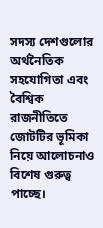সদস্য দেশগুলোর অর্থনৈতিক সহযোগিতা এবং বৈশ্বিক রাজনীতিতে জোটটির ভূমিকা নিয়ে আলোচনাও বিশেষ গুরুত্ব পাচ্ছে।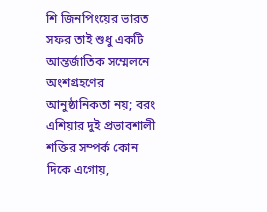শি জিনপিংয়ের ভারত সফর তাই শুধু একটি আন্তর্জাতিক সম্মেলনে অংশগ্রহণের আনুষ্ঠানিকতা নয়; বরং এশিয়ার দুই প্রভাবশালী শক্তির সম্পর্ক কোন দিকে এগোয়,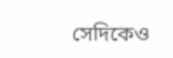সেদিকেও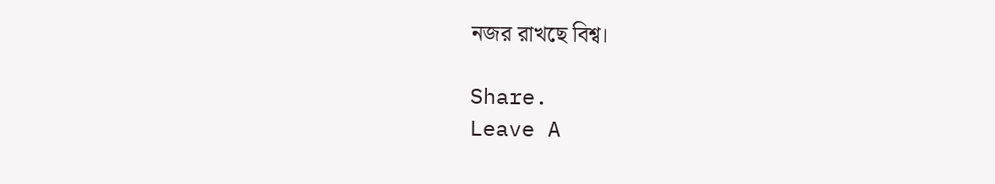নজর রাখছে বিশ্ব।

Share.
Leave A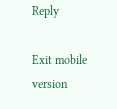Reply

Exit mobile version